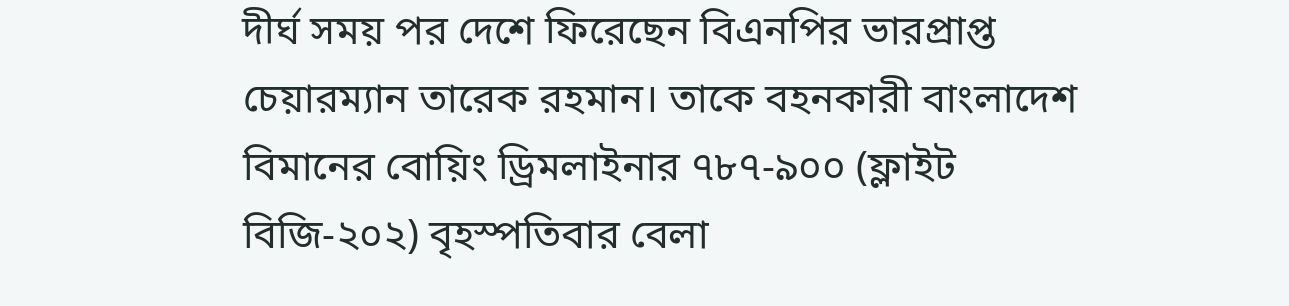দীর্ঘ সময় পর দেশে ফিরেছেন বিএনপির ভারপ্রাপ্ত চেয়ারম্যান তারেক রহমান। তাকে বহনকারী বাংলাদেশ বিমানের বোয়িং ড্রিমলাইনার ৭৮৭-৯০০ (ফ্লাইট বিজি-২০২) বৃহস্পতিবার বেলা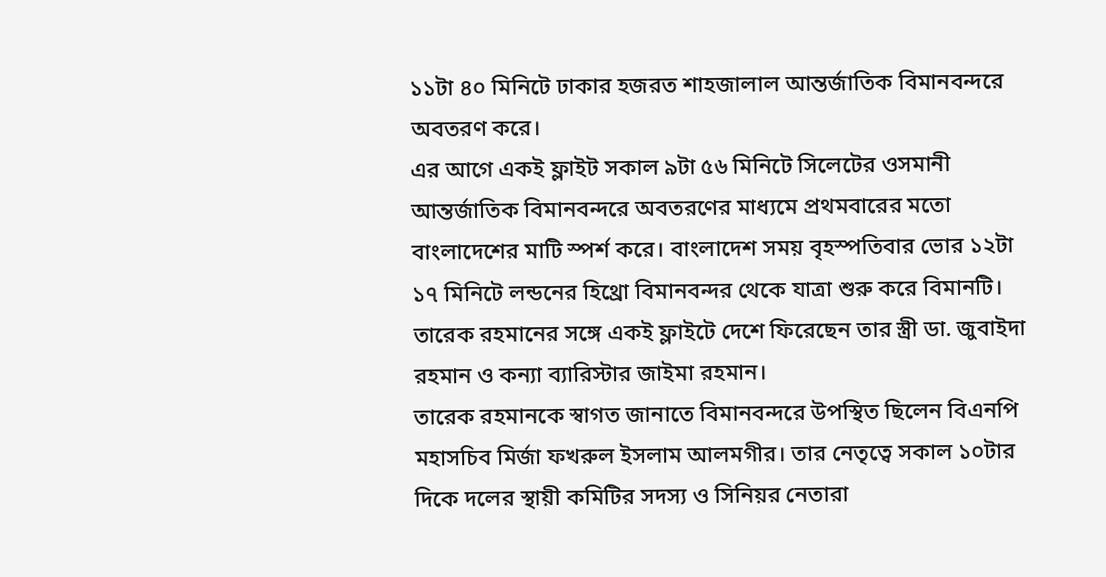১১টা ৪০ মিনিটে ঢাকার হজরত শাহজালাল আন্তর্জাতিক বিমানবন্দরে অবতরণ করে।
এর আগে একই ফ্লাইট সকাল ৯টা ৫৬ মিনিটে সিলেটের ওসমানী আন্তর্জাতিক বিমানবন্দরে অবতরণের মাধ্যমে প্রথমবারের মতো বাংলাদেশের মাটি স্পর্শ করে। বাংলাদেশ সময় বৃহস্পতিবার ভোর ১২টা ১৭ মিনিটে লন্ডনের হিথ্রো বিমানবন্দর থেকে যাত্রা শুরু করে বিমানটি। তারেক রহমানের সঙ্গে একই ফ্লাইটে দেশে ফিরেছেন তার স্ত্রী ডা. জুবাইদা রহমান ও কন্যা ব্যারিস্টার জাইমা রহমান।
তারেক রহমানকে স্বাগত জানাতে বিমানবন্দরে উপস্থিত ছিলেন বিএনপি মহাসচিব মির্জা ফখরুল ইসলাম আলমগীর। তার নেতৃত্বে সকাল ১০টার দিকে দলের স্থায়ী কমিটির সদস্য ও সিনিয়র নেতারা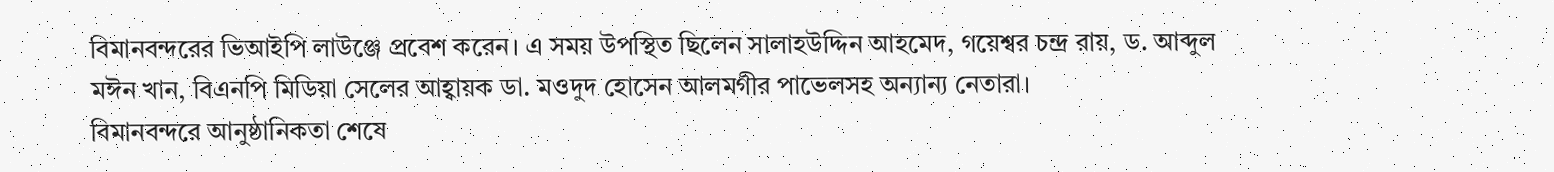বিমানবন্দরের ভিআইপি লাউঞ্জে প্রবেশ করেন। এ সময় উপস্থিত ছিলেন সালাহউদ্দিন আহমেদ, গয়েশ্বর চন্দ্র রায়, ড. আব্দুল মঈন খান, বিএনপি মিডিয়া সেলের আহ্বায়ক ডা. মওদুদ হোসেন আলমগীর পাভেলসহ অন্যান্য নেতারা।
বিমানবন্দরে আনুষ্ঠানিকতা শেষে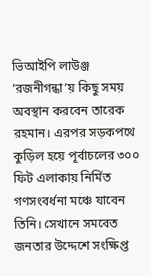ভিআইপি লাউঞ্জ ‘রজনীগন্ধা’য় কিছু সময় অবস্থান করবেন তারেক রহমান। এরপর সড়কপথে কুড়িল হয়ে পূর্বাচলের ৩০০ ফিট এলাকায় নির্মিত গণসংবর্ধনা মঞ্চে যাবেন তিনি। সেখানে সমবেত জনতার উদ্দেশে সংক্ষিপ্ত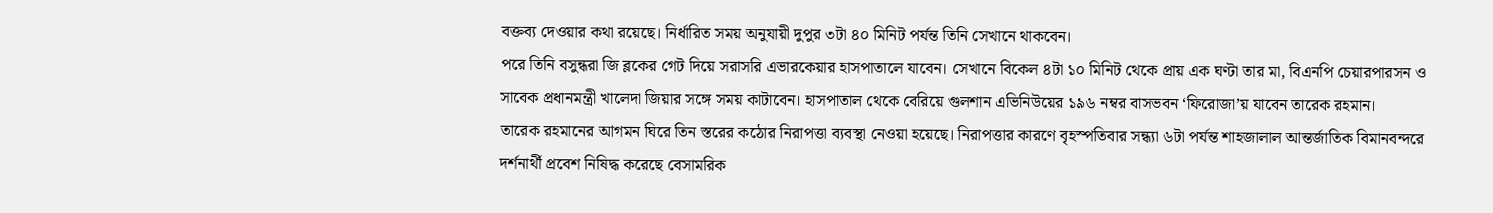বক্তব্য দেওয়ার কথা রয়েছে। নির্ধারিত সময় অনুযায়ী দুপুর ৩টা ৪০ মিনিট পর্যন্ত তিনি সেখানে থাকবেন।
পরে তিনি বসুন্ধরা জি ব্লকের গেট দিয়ে সরাসরি এভারকেয়ার হাসপাতালে যাবেন। সেখানে বিকেল ৪টা ১০ মিনিট থেকে প্রায় এক ঘণ্টা তার মা, বিএনপি চেয়ারপারসন ও সাবেক প্রধানমন্ত্রী খালেদা জিয়ার সঙ্গে সময় কাটাবেন। হাসপাতাল থেকে বেরিয়ে গুলশান এভিনিউয়ের ১৯৬ নম্বর বাসভবন ‘ফিরোজা’য় যাবেন তারেক রহমান।
তারেক রহমানের আগমন ঘিরে তিন স্তরের কঠোর নিরাপত্তা ব্যবস্থা নেওয়া হয়েছে। নিরাপত্তার কারণে বৃহস্পতিবার সন্ধ্যা ৬টা পর্যন্ত শাহজালাল আন্তর্জাতিক বিমানবন্দরে দর্শনার্থী প্রবেশ নিষিদ্ধ করেছে বেসামরিক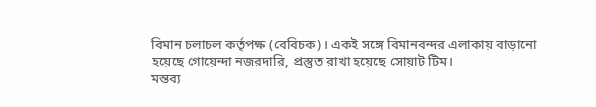বিমান চলাচল কর্তৃপক্ষ (বেবিচক)। একই সঙ্গে বিমানবন্দর এলাকায় বাড়ানো হয়েছে গোয়েন্দা নজরদারি, প্রস্তুত রাখা হয়েছে সোয়াট টিম।
মন্তব্য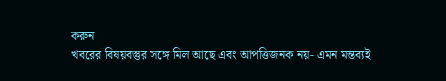করুন
খবরের বিষয়বস্তুর সঙ্গে মিল আছে এবং আপত্তিজনক নয়- এমন মন্তব্যই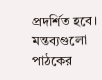প্রদর্শিত হবে। মন্তব্যগুলো পাঠকের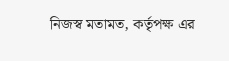নিজস্ব মতামত, কর্তৃপক্ষ এর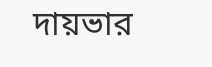দায়ভার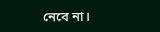নেবে না।